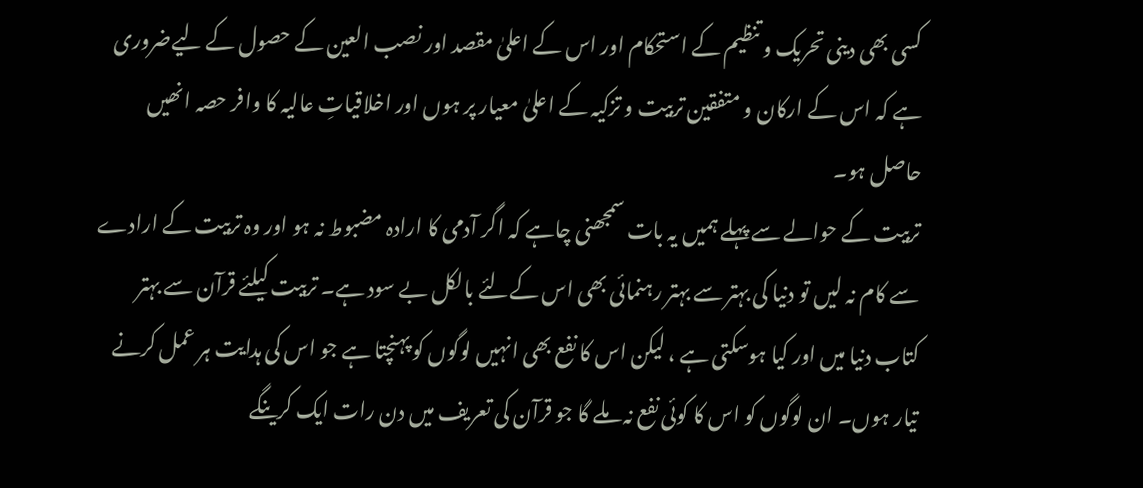کسی بھی دینی تحریک و تنظیم کے استحکام اور اس کے اعلیٰ مقصد اور نصب العین کے حصول کے لیےضروری ہے کہ اس کے ارکان و متفقین تربیت و تزکیہ کے اعلیٰ معیار پر ہوں اور اخلاقیاتِ عالیہ کا وافر حصہ انھیں حاصل ہو۔
تربیت کے حوالے سے پہلے ہمیں یہ بات سمجھنی چاہے کہ اگر آدمی کا ارادہ مضبوط نہ ہو اور وہ تربیت کے ارادے سے کام نہ لیں تو دنیا کی بہتر سے بہتر رہنمائی بھی اس کےلئے بالکل بے سود ہے۔ تربیت کیلئے قرآن سے بہتر کتاب دنیا میں اور کیا ہوسکتی ہے ، لیکن اس کا نفع بھی انہیں لوگوں کو پہنچتا ہے جو اس کی ہدایت ہر عمل کرنے تیار ہوں۔ ان لوگوں کو اس کا کوئی نفع نہ ملے گا جو قرآن کی تعریف میں دن رات ایک کرینگے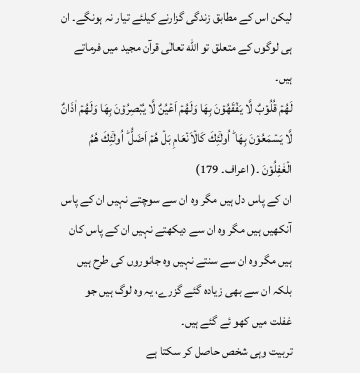لیکن اس کے مطابق زندگی گزارنے کیلئے تیار نہ ہونگے۔ ان ہی لوگوں کے متعلق تو الله تعالٰی قرآن مجید میں فرماتے ہیں۔
لَهُمۡ قُلُوۡبٌ لَّا يَفۡقَهُوۡنَ بِهَا وَلَهُمۡ اَعۡيُنٌ لَّا يُبۡصِرُوۡنَ بِهَا وَلَهُمۡ اٰذَانٌ لَّا يَسۡمَعُوۡنَ بِهَا ؕ اُولٰۤئِكَ كَالۡاَنۡعَامِ بَلۡ هُمۡ اَضَلُّ ؕ اُولٰۤئِكَ هُمُ الۡغٰفِلُوۡنَ ۔( اعراف۔ 179)
ان کے پاس دل ہیں مگر وہ ان سے سوچتے نہیں ان کے پاس آنکھیں ہیں مگر وہ ان سے دیکھتے نہیں ان کے پاس کان ہیں مگر وہ ان سے سنتے نہیں وہ جانوروں کی طرح ہیں بلکہ ان سے بھی زیادہ گئے گزرے، یہ وہ لوگ ہیں جو غفلت میں کھو ئے گئے ہیں۔
تربیت وہی شخص حاصل کر سکتا ہے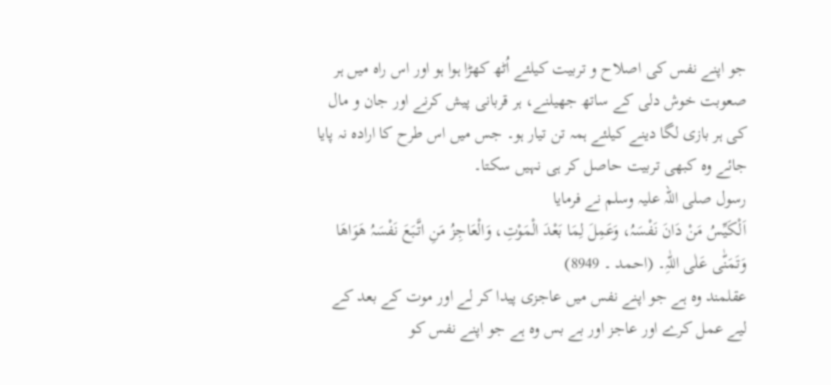جو اپنے نفس کی اصلاح و تربیت کیلئے اُٹھ کھڑا ہوا ہو اور اس راہ میں ہر صعوبت خوش دلی کے ساتھ جھیلنے، ہر قربانی پیش کرنے اور جان و مال کی ہر بازی لگا دینے کیلئے ہمہ تن تیار ہو۔ جس میں اس طرح کا ارادہ نہ پایا جائے وہ کبھی تربیت حاصل کر ہی نہیں سکتا۔
رسول صلی اللہ علیہ وسلم نے فرمایا
اَلْکَیِّسُ مَنْ دَانَ نَفْسَہُ، وَعَمِلَ لِمَا بَعْدَ الْمَوْتِ، وَالْعَاجِزُ مَنِ اتَّبَعَ نَفْسَہُ ھَوَاھَا وَتَمَنّٰی عَلٰی اللّٰہِ۔ (احمد ۔ 8949)
عقلمند وہ ہے جو اپنے نفس میں عاجزی پیدا کر لے اور موت کے بعد کے لیے عمل کرے اور عاجز اور بے بس وہ ہے جو اپنے نفس کو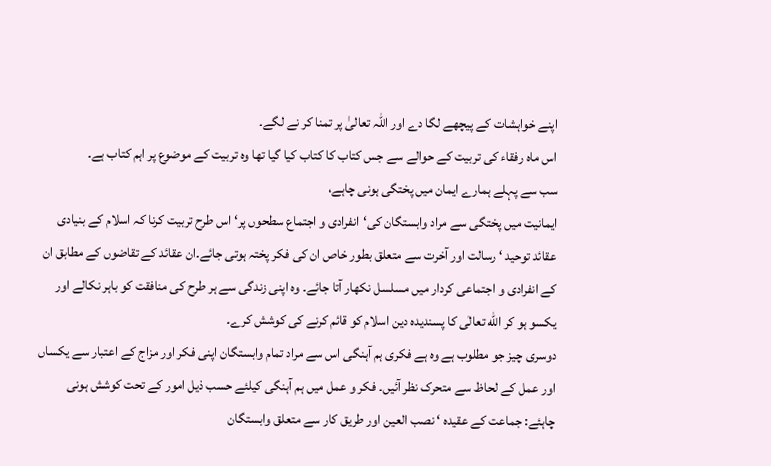اپنے خواہشات کے پیچھے لگا دے اور اللہ تعالیٰ پر تمنا کر نے لگے۔
اس ماہ رفقاء کی تربیت کے حوالے سے جس کتاب کا کتاب کیا گیا تھا وہ تربیت کے موضوع پر اہم کتاب ہے۔
سب سے پہلے ہمارے ایمان میں پختگی ہونی چاہے،
ایمانیت میں پختگی سے مراد وابستگان کی‘انفرادی و اجتماع سطحوں پر‘ اس طرح تربیت کرنا کہ اسلام کے بنیادی عقائد توحید ‘ رسالت اور آخرت سے متعلق بطور خاص ان کی فکر پختہ ہوتی جائے۔ان عقائد کے تقاضوں کے مطابق ان کے انفرادی و اجتماعی کردار میں مسلسل نکھار آتا جائے۔ وہ اپنی زندگی سے ہر طرح کی منافقت کو باہر نکالے اور یکسو ہو کر الله تعالٰی کا پسندیدہ دین اسلام کو قائم کرنے کی کوشش کرے۔
دوسری چیز جو مطلوب ہے وہ ہے فکری ہم آہنگی اس سے مراد تمام وابستگان اپنی فکر اور مزاج کے اعتبار سے یکساں اور عمل کے لحاظ سے متحرک نظر آئیں۔ فکر و عمل میں ہم آہنگی کیلئے حسب ذیل امور کے تحت کوشش ہونی چاہئے: جماعت کے عقیدہ ‘ نصب العین اور طریق کار سے متعلق وابستگان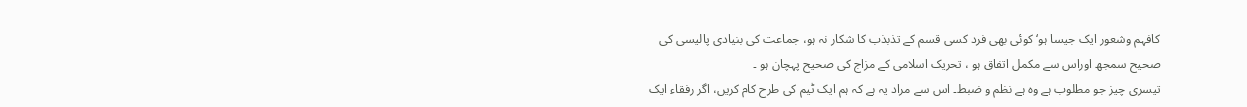کافہم وشعور ایک جیسا ہو‘ کوئی بھی فرد کسی قسم کے تذبذب کا شکار نہ ہو، جماعت کی بنیادی پالیسی کی صحیح سمجھ اوراس سے مکمل اتفاق ہو ، تحریک اسلامی کے مزاج کی صحیح پہچان ہو ۔
تیسری چیز جو مطلوب ہے وہ ہے نظم و ضبط۔ اس سے مراد یہ ہے کہ ہم ایک ٹیم کی طرح کام کریں، اگر رفقاء ایک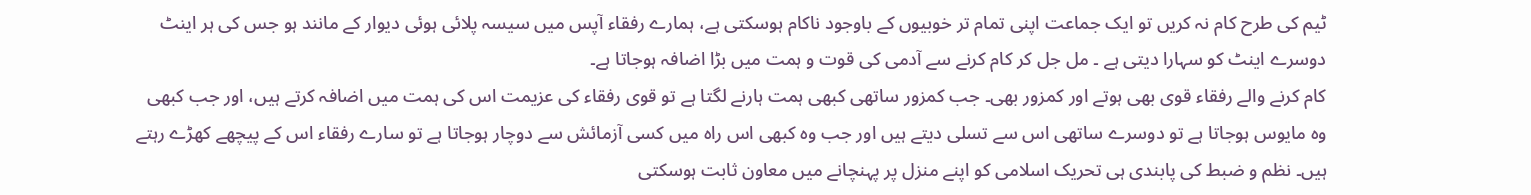ٹیم کی طرح کام نہ کریں تو ایک جماعت اپنی تمام تر خوبیوں کے باوجود ناکام ہوسکتی ہے، ہمارے رفقاء آپس میں سیسہ پلائی ہوئی دیوار کے مانند ہو جس کی ہر اینٹ دوسرے اینٹ کو سہارا دیتی ہے ۔ مل جل کر کام کرنے سے آدمی کی قوت و ہمت میں بڑا اضافہ ہوجاتا ہے۔
کام کرنے والے رفقاء قوی بھی ہوتے اور کمزور بھی۔ جب کمزور ساتھی کبھی ہمت ہارنے لگتا ہے تو قوی رفقاء کی عزیمت اس کی ہمت میں اضافہ کرتے ہیں، اور جب کبھی وہ مایوس ہوجاتا ہے تو دوسرے ساتھی اس سے تسلی دیتے ہیں اور جب وہ کبھی اس راہ میں کسی آزمائش سے دوچار ہوجاتا ہے تو سارے رفقاء اس کے پیچھے کھڑے رہتے ہیں۔ نظم و ضبط کی پابندی ہی تحریک اسلامی کو اپنے منزل پر پہنچانے میں معاون ثابت ہوسکتی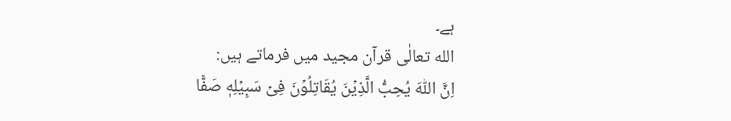ہے۔
الله تعالٰی قرآن مجید میں فرماتے ہیں:
اِنَّ اللّٰهَ يُحِبُّ الَّذِيۡنَ يُقَاتِلُوۡنَ فِىۡ سَبِيۡلِهٖ صَفًّا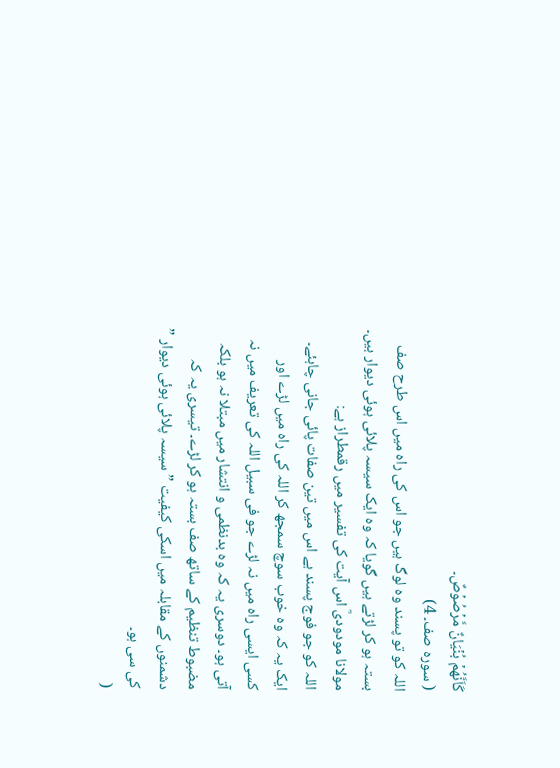كَاَنَّهُمۡ بُنۡيَانٌ مَّرۡصُوۡصٌ۔
( سورہ صف۔ 4)
اللہ کو تو پسند وہ لوگ ہیں جو اس کی راہ میں اس طرح صف بستہ ہو کر لڑتے ہیں گویا کہ وہ ایک سیسہ پلائی ہوئی دیوار ہیں۔
مولانا مودودیؒ اس آیت کی تفسیر میں رقمطراز ہے:
اللہ کو جو فوج پسند ہے اس میں تین صفات پائی جانی چاہئے۔ ایک یہ کہ وہ خوب سوچ سمجھ کر اللہ کی راہ میں لڑے اور کسی ایسی راہ میں نہ لڑے جو فی سبیل اللہ کی تعریف میں نہ آتی ہو۔ دوسری یہ کہ وہ بدنظمی و انتشار میں مبتلا نہ ہو بلکہ مضبوط تنظیم کے ساتھ صف بستہ ہو کر لڑے۔ تیسری یہ کہ دشمنوں کے مقابلہ میں اسکی کیفیت ” سیسہ پلائی ہوئی دیوار ” کی سی ہو۔
(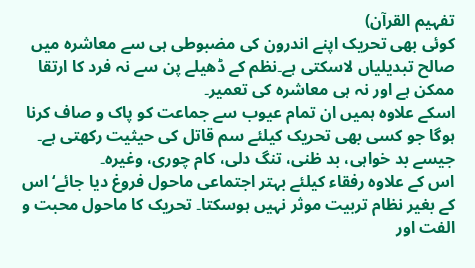تفہیم القرآن)
کوئی بھی تحریک اپنے اندرون کی مضبوطی ہی سے معاشرہ میں صالح تبدیلیاں لاسکتی ہے۔نظم کے ڈھیلے پن سے نہ فرد کا ارتقا ممکن ہے اور نہ ہی معاشرہ کی تعمیر۔
اسکے علاوہ ہمیں ان تمام عیوب سے جماعت کو پاک و صاف کرنا ہوگا جو کسی بھی تحریک کیلئے سم قاتل کی حیثیت رکھتی ہے۔ جیسے بد خواہی، بد ظنی، تنگ دلی، کام چوری، وغیرہ۔
اس کے علاوہ رفقاء کیلئے بہتر اجتماعی ماحول فروغ دیا جائے‘اس کے بغیر نظام تربیت موثر نہیں ہوسکتا۔ تحریک کا ماحول محبت و الفت اور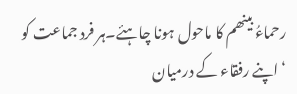رحماءُ بینھم کا ماحول ہونا چاہئے۔ہر فرد جماعت کو ‘ اپنے رفقاء کے درمیان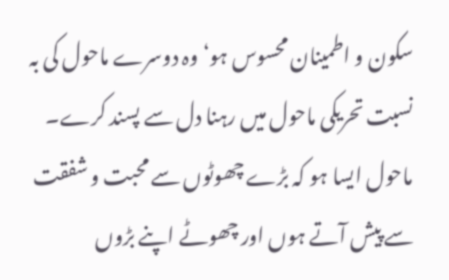سکون و اطمینان محسوس ہو‘وہ دوسرے ماحول کی بہ نسبت تحریکی ماحول میں رہنا دل سے پسند کرے۔ ماحول ایسا ہو کہ بڑے چھوٹوں سے محبت و شفقت سے پیش آتے ہوں اور چھوٹے اپنے بڑوں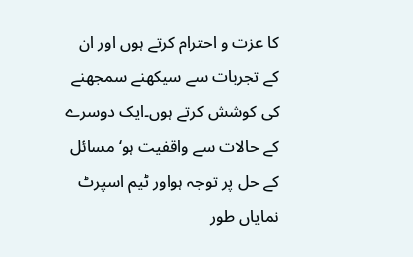کا عزت و احترام کرتے ہوں اور ان کے تجربات سے سیکھنے سمجھنے کی کوشش کرتے ہوں۔ایک دوسرے کے حالات سے واقفیت ہو‘ مسائل کے حل پر توجہ ہواور ٹیم اسپرٹ نمایاں طور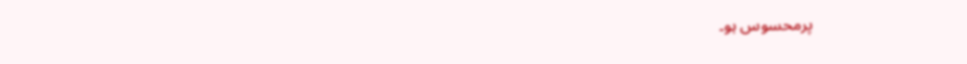پرمحسوس ہو۔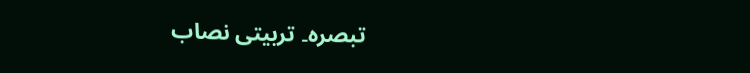تبصرہ۔ تربیتی نصاب